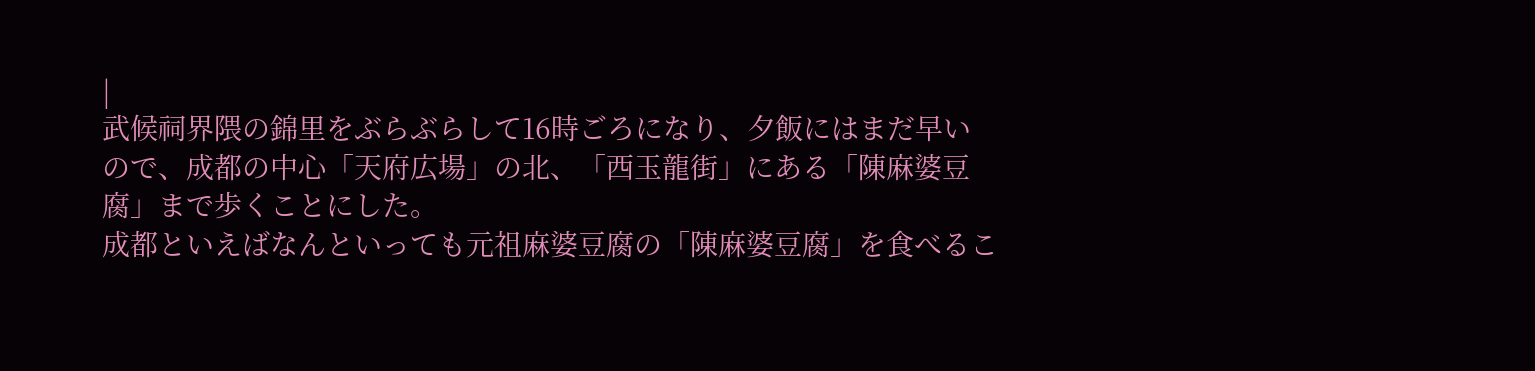|
武候祠界隈の錦里をぶらぶらして16時ごろになり、夕飯にはまだ早いので、成都の中心「天府広場」の北、「西玉龍街」にある「陳麻婆豆腐」まで歩くことにした。
成都といえばなんといっても元祖麻婆豆腐の「陳麻婆豆腐」を食べるこ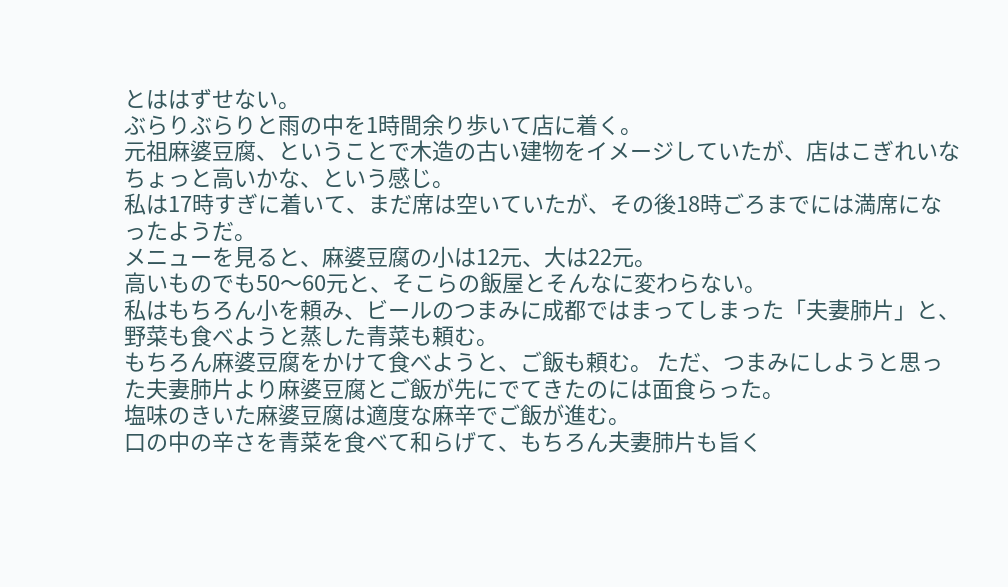とははずせない。
ぶらりぶらりと雨の中を1時間余り歩いて店に着く。
元祖麻婆豆腐、ということで木造の古い建物をイメージしていたが、店はこぎれいなちょっと高いかな、という感じ。
私は17時すぎに着いて、まだ席は空いていたが、その後18時ごろまでには満席になったようだ。
メニューを見ると、麻婆豆腐の小は12元、大は22元。
高いものでも50〜60元と、そこらの飯屋とそんなに変わらない。
私はもちろん小を頼み、ビールのつまみに成都ではまってしまった「夫妻肺片」と、野菜も食べようと蒸した青菜も頼む。
もちろん麻婆豆腐をかけて食べようと、ご飯も頼む。 ただ、つまみにしようと思った夫妻肺片より麻婆豆腐とご飯が先にでてきたのには面食らった。
塩味のきいた麻婆豆腐は適度な麻辛でご飯が進む。
口の中の辛さを青菜を食べて和らげて、もちろん夫妻肺片も旨く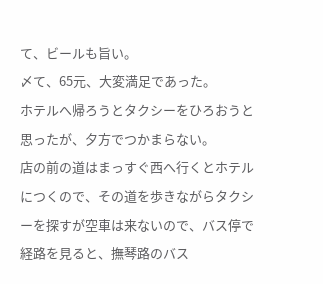て、ビールも旨い。
〆て、65元、大変満足であった。
ホテルへ帰ろうとタクシーをひろおうと思ったが、夕方でつかまらない。
店の前の道はまっすぐ西へ行くとホテルにつくので、その道を歩きながらタクシーを探すが空車は来ないので、バス停で経路を見ると、撫琴路のバス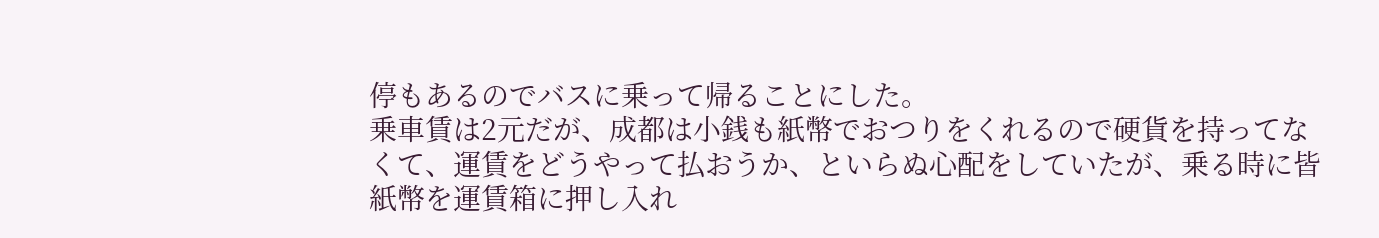停もあるのでバスに乗って帰ることにした。
乗車賃は2元だが、成都は小銭も紙幣でおつりをくれるので硬貨を持ってなくて、運賃をどうやって払おうか、といらぬ心配をしていたが、乗る時に皆紙幣を運賃箱に押し入れ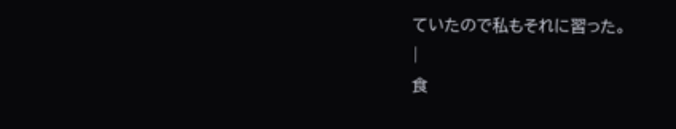ていたので私もそれに習った。
|
食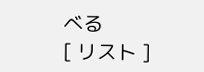べる
[ リスト ]